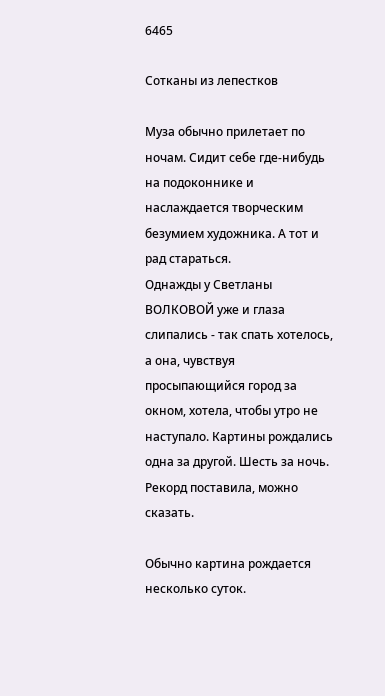6465

Сотканы из лепестков

Муза обычно прилетает по ночам. Сидит себе где-нибудь на подоконнике и наслаждается творческим безумием художника. А тот и рад стараться.
Однажды у Светланы ВОЛКОВОЙ уже и глаза слипались - так спать хотелось, а она, чувствуя просыпающийся город за окном, хотела, чтобы утро не наступало. Картины рождались одна за другой. Шесть за ночь. Рекорд поставила, можно сказать.

Обычно картина рождается несколько суток.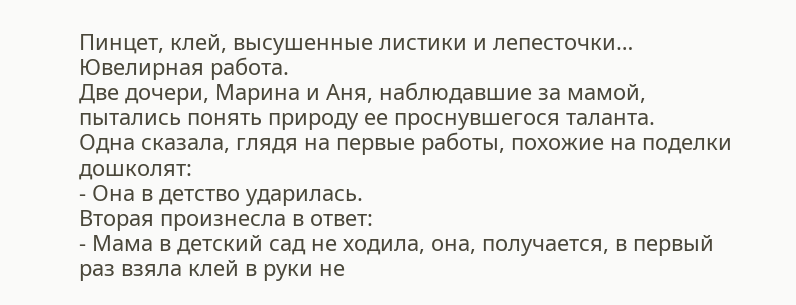Пинцет, клей, высушенные листики и лепесточки… Ювелирная работа.
Две дочери, Марина и Аня, наблюдавшие за мамой, пытались понять природу ее проснувшегося таланта.
Одна сказала, глядя на первые работы, похожие на поделки дошколят:
- Она в детство ударилась.
Вторая произнесла в ответ:
- Мама в детский сад не ходила, она, получается, в первый раз взяла клей в руки не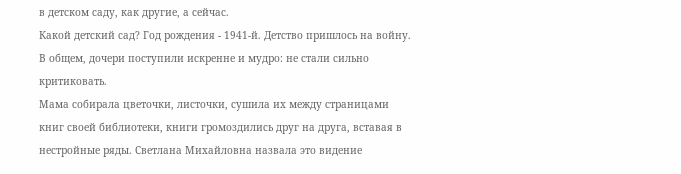в детском саду, как другие, а сейчас.
Какой детский сад? Год рождения - 1941-й. Детство пришлось на войну.
В общем, дочери поступили искренне и мудро: не стали сильно критиковать.
Мама собирала цветочки, листочки, сушила их между страницами книг своей библиотеки, книги громоздились друг на друга, вставая в нестройные ряды. Светлана Михайловна назвала это видение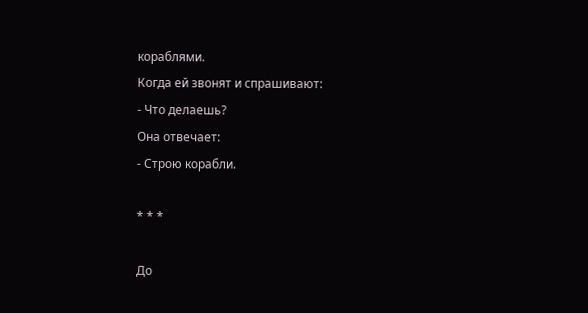кораблями.
Когда ей звонят и спрашивают:
- Что делаешь?
Она отвечает:
- Строю корабли.

* * *

До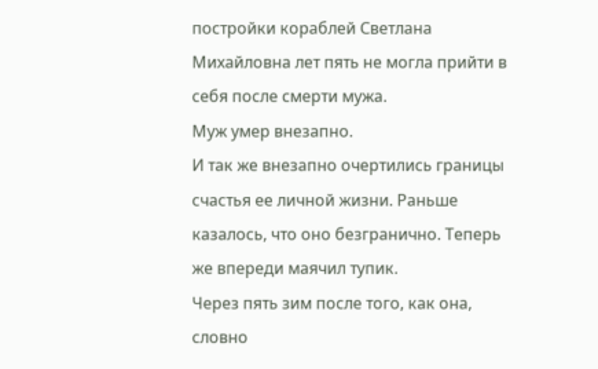постройки кораблей Светлана Михайловна лет пять не могла прийти в себя после смерти мужа.
Муж умер внезапно.
И так же внезапно очертились границы счастья ее личной жизни. Раньше казалось, что оно безгранично. Теперь же впереди маячил тупик.
Через пять зим после того, как она, словно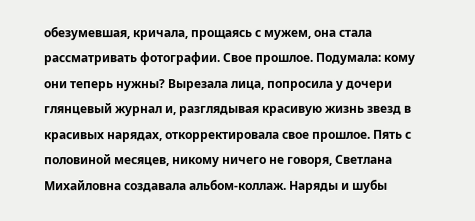обезумевшая, кричала, прощаясь с мужем, она стала рассматривать фотографии. Свое прошлое. Подумала: кому они теперь нужны? Вырезала лица, попросила у дочери глянцевый журнал и, разглядывая красивую жизнь звезд в красивых нарядах, откорректировала свое прошлое. Пять с половиной месяцев, никому ничего не говоря, Светлана Михайловна создавала альбом-коллаж. Наряды и шубы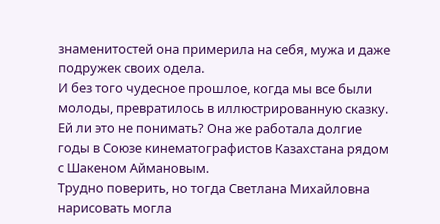знаменитостей она примерила на себя, мужа и даже подружек своих одела.
И без того чудесное прошлое, когда мы все были молоды, превратилось в иллюстрированную сказку.
Ей ли это не понимать? Она же работала долгие годы в Союзе кинематографистов Казахстана рядом с Шакеном Аймановым.
Трудно поверить, но тогда Светлана Михайловна нарисовать могла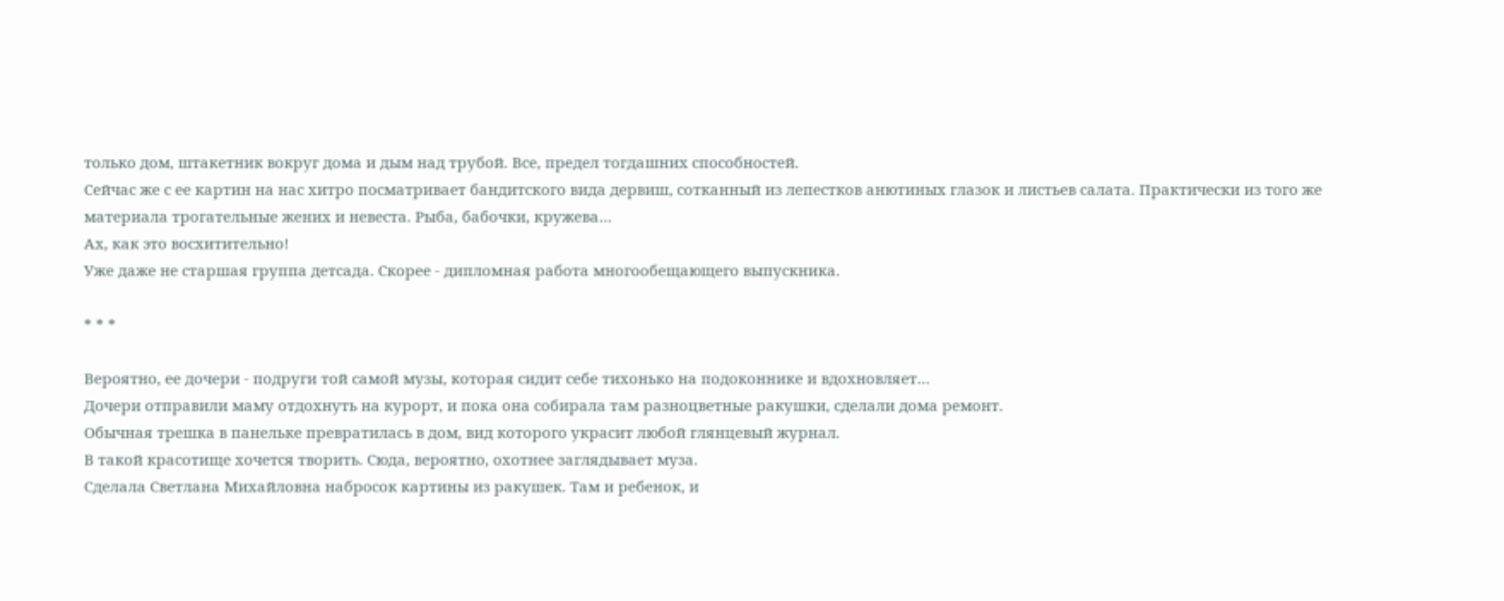только дом, штакетник вокруг дома и дым над трубой. Все, предел тогдашних способностей.
Сейчас же с ее картин на нас хитро посматривает бандитского вида дервиш, сотканный из лепестков анютиных глазок и листьев салата. Практически из того же материала трогательные жених и невеста. Рыба, бабочки, кружева…
Ах, как это восхитительно!
Уже даже не старшая группа детсада. Скорее - дипломная работа многообещающего выпускника.

* * *

Вероятно, ее дочери - подруги той самой музы, которая сидит себе тихонько на подоконнике и вдохновляет…
Дочери отправили маму отдохнуть на курорт, и пока она собирала там разноцветные ракушки, сделали дома ремонт.
Обычная трешка в панельке превратилась в дом, вид которого украсит любой глянцевый журнал.
В такой красотище хочется творить. Сюда, вероятно, охотнее заглядывает муза.
Сделала Светлана Михайловна набросок картины из ракушек. Там и ребенок, и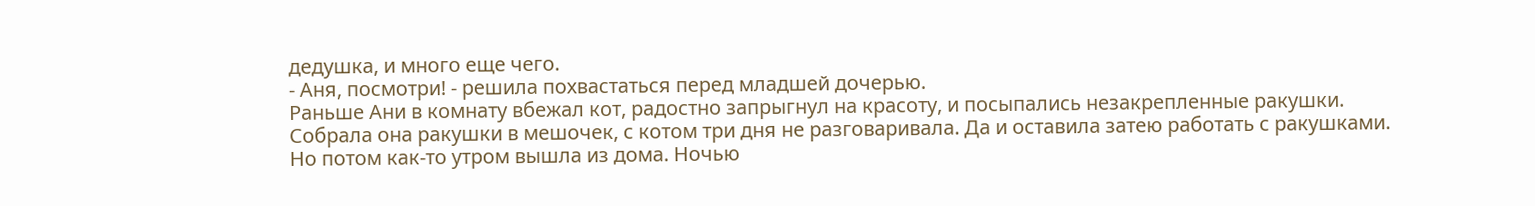дедушка, и много еще чего.
- Аня, посмотри! - решила похвастаться перед младшей дочерью.
Раньше Ани в комнату вбежал кот, радостно запрыгнул на красоту, и посыпались незакрепленные ракушки.
Собрала она ракушки в мешочек, с котом три дня не разговаривала. Да и оставила затею работать с ракушками.
Но потом как-то утром вышла из дома. Ночью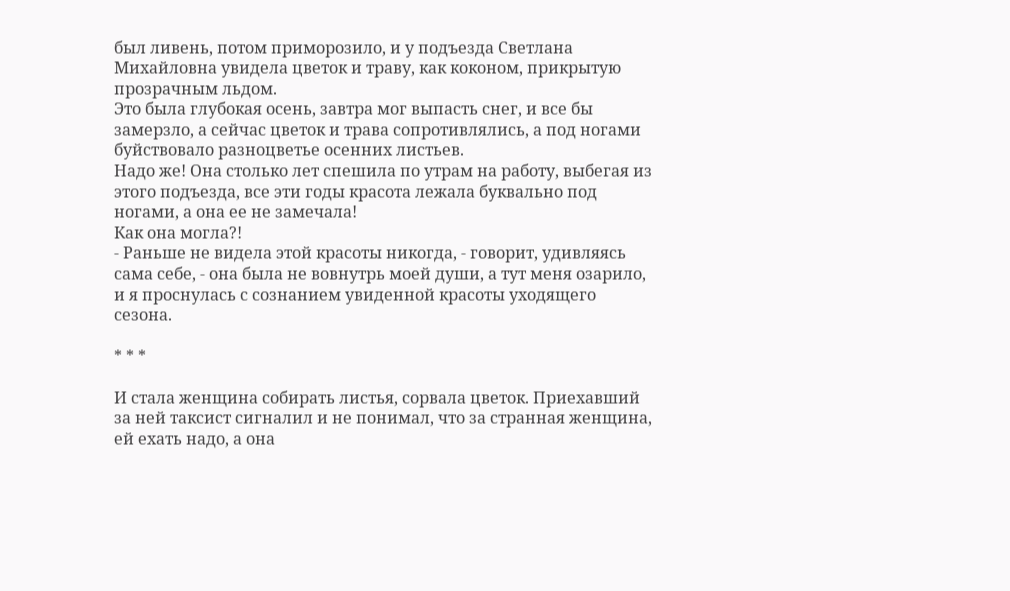был ливень, потом приморозило, и у подъезда Светлана Михайловна увидела цветок и траву, как коконом, прикрытую прозрачным льдом.
Это была глубокая осень, завтра мог выпасть снег, и все бы замерзло, а сейчас цветок и трава сопротивлялись, а под ногами буйствовало разноцветье осенних листьев.
Надо же! Она столько лет спешила по утрам на работу, выбегая из этого подъезда, все эти годы красота лежала буквально под ногами, а она ее не замечала!
Как она могла?!
- Раньше не видела этой красоты никогда, - говорит, удивляясь сама себе, - она была не вовнутрь моей души, а тут меня озарило, и я проснулась с сознанием увиденной красоты уходящего сезона.

* * *

И стала женщина собирать листья, сорвала цветок. Приехавший за ней таксист сигналил и не понимал, что за странная женщина, ей ехать надо, а она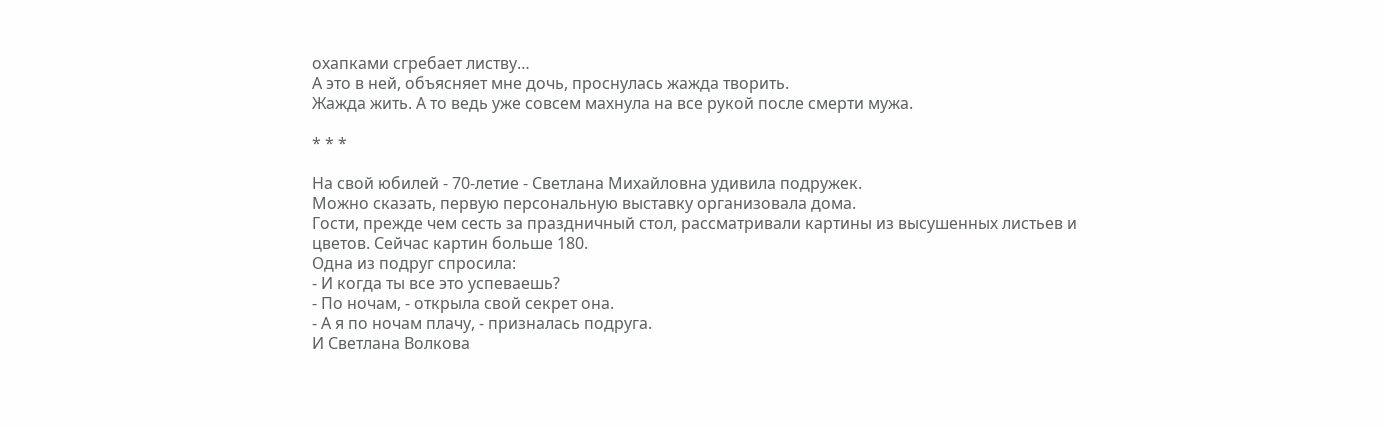охапками сгребает листву…
А это в ней, объясняет мне дочь, проснулась жажда творить.
Жажда жить. А то ведь уже совсем махнула на все рукой после смерти мужа.

* * *

На свой юбилей - 70-летие - Светлана Михайловна удивила подружек.
Можно сказать, первую персональную выставку организовала дома.
Гости, прежде чем сесть за праздничный стол, рассматривали картины из высушенных листьев и цветов. Сейчас картин больше 180.
Одна из подруг спросила:
- И когда ты все это успеваешь?
- По ночам, - открыла свой секрет она.
- А я по ночам плачу, - призналась подруга.
И Светлана Волкова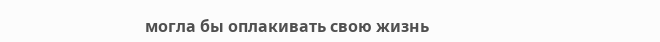могла бы оплакивать свою жизнь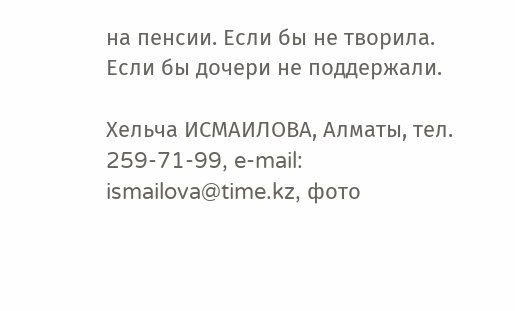на пенсии. Если бы не творила. Если бы дочери не поддержали.

Хельча ИСМАИЛОВА, Алматы, тел. 259-71-99, e-mail: ismailova@time.kz, фото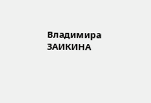Владимира ЗАИКИНА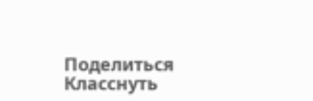Поделиться
Класснуть